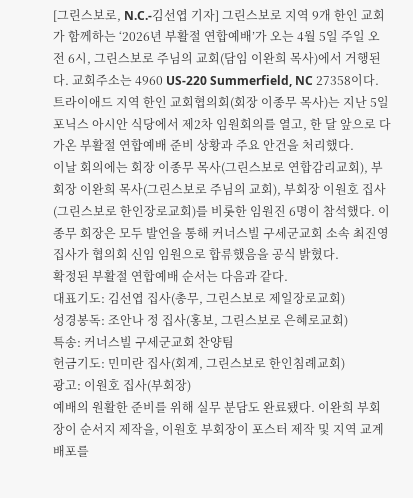[그린스보로, N.C.-김선엽 기자] 그린스보로 지역 9개 한인 교회가 함께하는 ‘2026년 부활절 연합예배’가 오는 4월 5일 주일 오전 6시, 그린스보로 주님의 교회(담임 이완희 목사)에서 거행된다. 교회주소는 4960 US-220 Summerfield, NC 27358이다.
트라이애드 지역 한인 교회협의회(회장 이종무 목사)는 지난 5일 포닉스 아시안 식당에서 제2차 임원회의를 열고, 한 달 앞으로 다가온 부활절 연합예배 준비 상황과 주요 안건을 처리했다.
이날 회의에는 회장 이종무 목사(그린스보로 연합감리교회), 부회장 이완희 목사(그린스보로 주님의 교회), 부회장 이원호 집사(그린스보로 한인장로교회)를 비롯한 임원진 6명이 참석했다. 이종무 회장은 모두 발언을 통해 커너스빌 구세군교회 소속 최진영 집사가 협의회 신임 임원으로 합류했음을 공식 밝혔다.
확정된 부활절 연합예배 순서는 다음과 같다.
대표기도: 김선엽 집사(총무, 그린스보로 제일장로교회)
성경봉독: 조안나 정 집사(홍보, 그린스보로 은혜로교회)
특송: 커너스빌 구세군교회 찬양팀
헌금기도: 민미란 집사(회계, 그린스보로 한인침례교회)
광고: 이원호 집사(부회장)
예배의 원활한 준비를 위해 실무 분담도 완료됐다. 이완희 부회장이 순서지 제작을, 이원호 부회장이 포스터 제작 및 지역 교계 배포를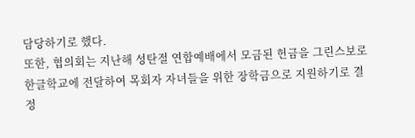담당하기로 했다.
또한, 협의회는 지난해 성탄절 연합예배에서 모금된 헌금을 그린스보로 한글학교에 전달하여 목회자 자녀들을 위한 장학금으로 지원하기로 결정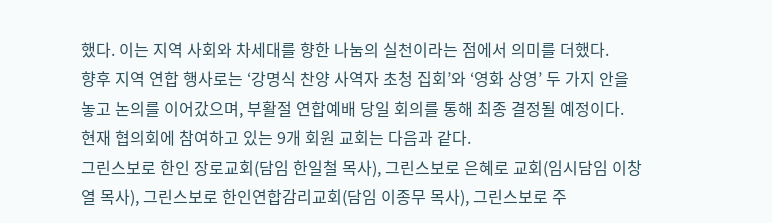했다. 이는 지역 사회와 차세대를 향한 나눔의 실천이라는 점에서 의미를 더했다.
향후 지역 연합 행사로는 ‘강명식 찬양 사역자 초청 집회’와 ‘영화 상영’ 두 가지 안을 놓고 논의를 이어갔으며, 부활절 연합예배 당일 회의를 통해 최종 결정될 예정이다.
현재 협의회에 참여하고 있는 9개 회원 교회는 다음과 같다.
그린스보로 한인 장로교회(담임 한일철 목사), 그린스보로 은혜로 교회(임시담임 이창열 목사), 그린스보로 한인연합감리교회(담임 이종무 목사), 그린스보로 주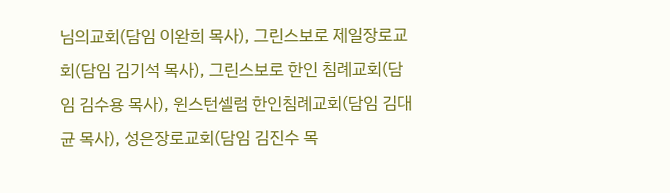님의교회(담임 이완희 목사), 그린스보로 제일장로교회(담임 김기석 목사), 그린스보로 한인 침례교회(담임 김수용 목사), 윈스턴셀럼 한인침례교회(담임 김대균 목사), 성은장로교회(담임 김진수 목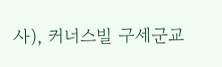사), 커너스빌 구세군교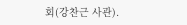회(강찬근 사관).